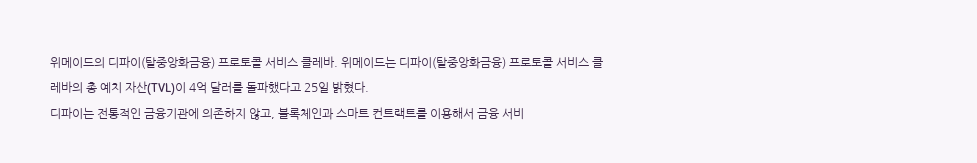위메이드의 디파이(탈중앙화금융) 프로토콜 서비스 클레바. 위메이드는 디파이(탈중앙화금융) 프로토콜 서비스 클레바의 총 예치 자산(TVL)이 4억 달러를 돌파했다고 25일 밝혔다.
디파이는 전통적인 금융기관에 의존하지 않고, 블록체인과 스마트 컨트랙트를 이용해서 금융 서비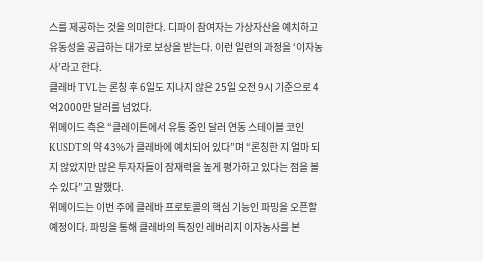스를 제공하는 것을 의미한다. 디파이 참여자는 가상자산을 예치하고 유동성을 공급하는 대가로 보상을 받는다. 이런 일련의 과정을 ‘이자농사’라고 한다.
클레바 TVL는 론칭 후 6일도 지나지 않은 25일 오전 9시 기준으로 4억2000만 달러를 넘었다.
위메이드 측은 “클레이튼에서 유통 중인 달러 연동 스테이블 코인 KUSDT의 약 43%가 클레바에 예치되어 있다”며 “론칭한 지 얼마 되지 않았지만 많은 투자자들이 잠재력을 높게 평가하고 있다는 점을 볼 수 있다”고 말했다.
위메이드는 이번 주에 클레바 프로토콜의 핵심 기능인 파밍을 오픈할 예정이다. 파밍을 통해 클레바의 특징인 레버리지 이자농사를 본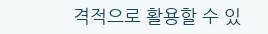격적으로 활용할 수 있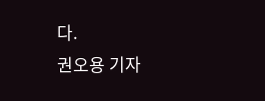다.
권오용 기자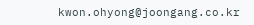kwon.ohyong@joongang.co.kr